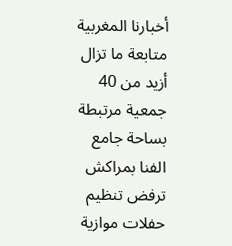أخبارنا المغربية متابعة ما تزال أزيد من 40 جمعية مرتبطة بساحة جامع الفنا بمراكش ترفض تنظيم حفلات موازية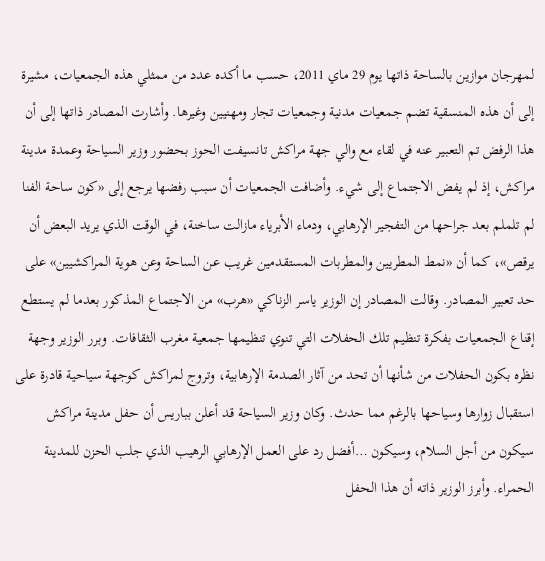لمهرجان موازين بالساحة ذاتها يوم 29 ماي 2011، حسب ما أكده عدد من ممثلي هذه الجمعيات، مشيرة إلى أن هذه المنسقية تضم جمعيات مدنية وجمعيات تجار ومهنيين وغيرها. وأشارت المصادر ذاتها إلى أن هذا الرفض تم التعبير عنه في لقاء مع والي جهة مراكش تانسيفت الحوز بحضور وزير السياحة وعمدة مدينة مراكش، إذ لم يفض الاجتماع إلى شيء. وأضافت الجمعيات أن سبب رفضها يرجع إلى «كون ساحة الفنا لم تلملم بعد جراحها من التفجير الإرهابي، ودماء الأبرياء مازالت ساخنة، في الوقت الذي يريد البعض أن يرقص»، كما أن «نمط المطريين والمطربات المستقدمين غريب عن الساحة وعن هوية المراكشيين» على حد تعبير المصادر. وقالت المصادر إن الوزير ياسر الزناكي «هرب» من الاجتماع المذكور بعدما لم يستطع إقناع الجمعيات بفكرة تنظيم تلك الحفلات التي تنوي تنظيمها جمعية مغرب الثقافات. وبرر الوزير وجهة نظره بكون الحفلات من شأنها أن تحد من آثار الصدمة الإرهابية، وتروج لمراكش كوجهة سياحية قادرة على استقبال زوارها وسياحها بالرغم مما حدث. وكان وزير السياحة قد أعلن بباريس أن حفل مدينة مراكش سيكون من أجل السلام، وسيكون …أفضل رد على العمل الإرهابي الرهيب الذي جلب الحزن للمدينة الحمراء. وأبرز الوزير ذاته أن هذا الحفل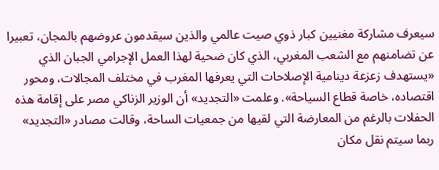سيعرف مشاركة مغنيين كبار ذوي صيت عالمي والذين سيقدمون عروضهم بالمجان، تعبيرا عن تضامنهم مع الشعب المغربي، الذي كان ضحية لهذا العمل الإجرامي الجبان الذي «يستهدف زعزعة دينامية الإصلاحات التي يعرفها المغرب في مختلف المجالات، ومحور اقتصاده، خاصة قطاع السياحة». وعلمت «التجديد» أن الوزير الزناكي مصر على إقامة هذه الحفلات بالرغم من المعارضة التي لقيها من جمعيات الساحة، وقالت مصادر «التجديد» ربما سيتم نقل مكان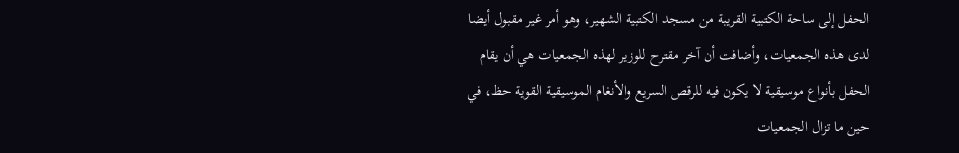الحفل إلى ساحة الكتبية القريبة من مسجد الكتبية الشهير، وهو أمر غير مقبول أيضا لدى هذه الجمعيات، وأضافت أن آخر مقترح للوزير لهذه الجمعيات هي أن يقام الحفل بأنواع موسيقية لا يكون فيه للرقص السريع والأنغام الموسيقية القوية حظ، في حين ما تزال الجمعيات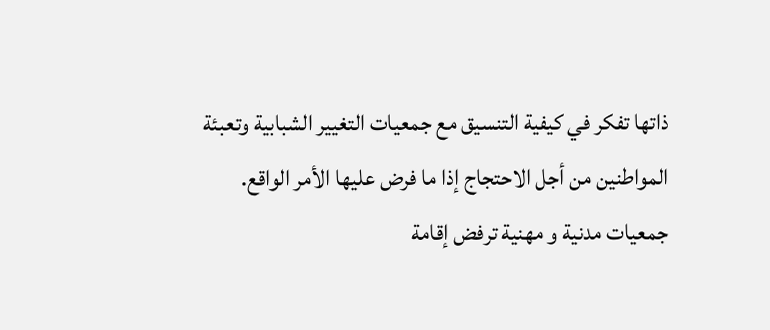ذاتها تفكر في كيفية التنسيق مع جمعيات التغيير الشبابية وتعبئة المواطنين من أجل الاحتجاج إذا ما فرض عليها الأمر الواقع.
جمعيات مدنية و مهنية ترفض إقامة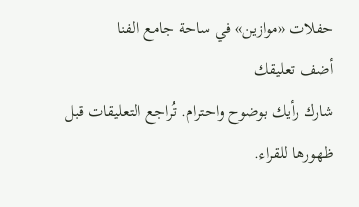حفلات «موازين» في ساحة جامع الفنا
أضف تعليقك
شارك رأيك بوضوح واحترام. تُراجع التعليقات قبل ظهورها للقراء.